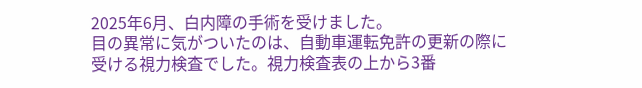2025年6月、白内障の手術を受けました。
目の異常に気がついたのは、自動車運転免許の更新の際に受ける視力検査でした。視力検査表の上から3番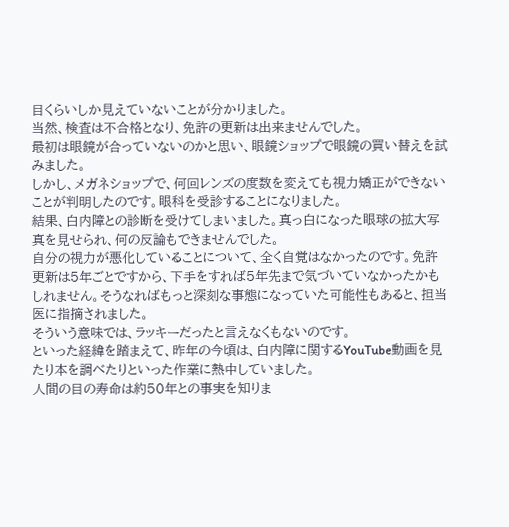目くらいしか見えていないことが分かりました。
当然、検査は不合格となり、免許の更新は出来ませんでした。
最初は眼鏡が合っていないのかと思い、眼鏡ショップで眼鏡の買い替えを試みました。
しかし、メガネショップで、何回レンズの度数を変えても視力矯正ができないことが判明したのです。眼科を受診することになりました。
結果、白内障との診断を受けてしまいました。真っ白になった眼球の拡大写真を見せられ、何の反論もできませんでした。
自分の視力が悪化していることについて、全く自覚はなかったのです。免許更新は5年ごとですから、下手をすれば5年先まで気づいていなかったかもしれません。そうなればもっと深刻な事態になっていた可能性もあると、担当医に指摘されました。
そういう意味では、ラッキーだったと言えなくもないのです。
といった経緯を踏まえて、昨年の今頃は、白内障に関するYouTube動画を見たり本を調べたりといった作業に熱中していました。
人間の目の寿命は約50年との事実を知りま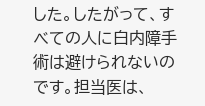した。したがって、すべての人に白内障手術は避けられないのです。担当医は、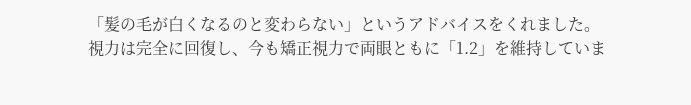「髪の毛が白くなるのと変わらない」というアドバイスをくれました。
視力は完全に回復し、今も矯正視力で両眼ともに「1.2」を維持していま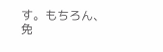す。もちろん、免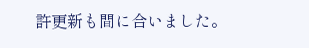許更新も間に合いました。